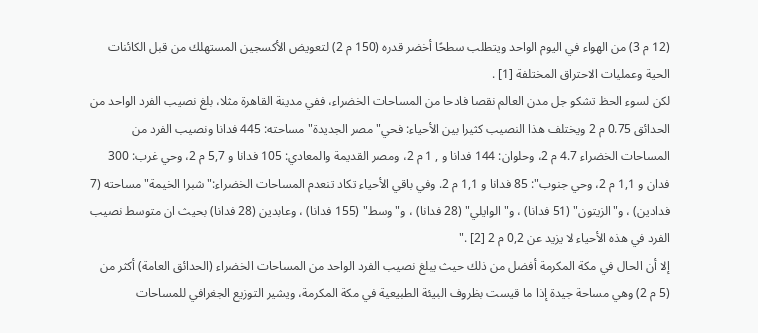(12 م 3) من الهواء في اليوم الواحد ويتطلب سطحًا أخضر قدره (150 م 2) لتعويض الأكسجين المستهلك من قبل الكائنات الحية وعمليات الاحتراق المختلفة [1] .
لكن لسوء الحظ تشكو جل مدن العالم نقصا فادحا من المساحات الخضراء، ففي مدينة القاهرة مثلا، بلغ نصيب الفرد الواحد من الحدائق 0.75 م 2 ويختلف هذا النصيب كثيرا بين الأحياء: فحي"مصر الجديدة"مساحته: 445 فدانا ونصيب الفرد من المساحات الخضراء 4.7 م 2، وحلوان: 144 فدانا و , 1 م 2، ومصر القديمة والمعادي: 105 فدانا و 5,7 م 2، وحي غرب: 300 فدان و 1,1 م 2، وحي جنوب": 85 فدانا و 1,1 م 2. وفي باقي الأحياء تكاد تنعدم المساحات الخضراء:"شبرا الخيمة"مساحته (7 فدادين) ، و"الزيتون" (51 فدانا) ، و"الوايلي" (28 فدانا) ، و"وسط" (155 فدانا) ، وعابدين (28 فدانا) بحيث ان متوسط نصيب الفرد في هذه الأحياء لا يزيد عن 0,2 م 2 [2] ."
إلا أن الحال في مكة المكرمة أفضل من ذلك حيث يبلغ نصيب الفرد الواحد من المساحات الخضراء (الحدائق العامة) أكثر من (5 م 2) وهي مساحة جيدة إذا ما قيست بظروف البيئة الطبيعية في مكة المكرمة، ويشير التوزيع الجغرافي للمساحات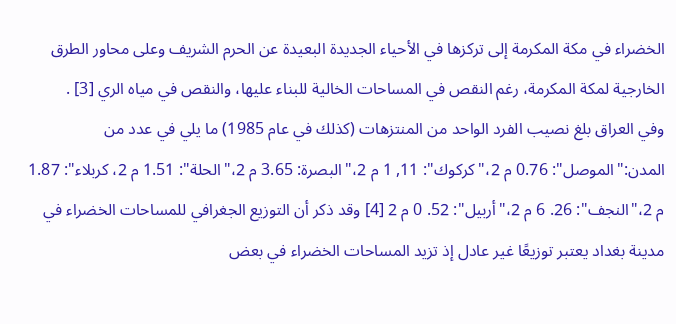الخضراء في مكة المكرمة إلى تركزها في الأحياء الجديدة البعيدة عن الحرم الشريف وعلى محاور الطرق الخارجية لمكة المكرمة، رغم النقص في المساحات الخالية للبناء عليها، والنقص في مياه الري [3] .
وفي العراق بلغ نصيب الفرد الواحد من المنتزهات (كذلك في عام 1985) ما يلي في عدد من المدن:"الموصل": 0.76 م 2،"كركوك": 11, 1 م 2،"البصرة: 3.65 م 2،"الحلة": 1.51 م 2، كربلاء": 1.87 م 2،"النجف": 26. 6 م 2،"أربيل": 52. 0 م 2 [4] وقد ذكر أن التوزيع الجغرافي للمساحات الخضراء في مدينة بغداد يعتبر توزيعًا غير عادل إذ تزيد المساحات الخضراء في بعض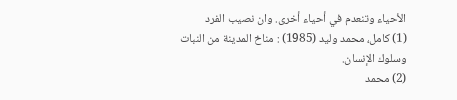الأحياء وتنعدم في أحياء أخرى. وان نصيب الفرد
(1) كامل، محمد وليد (1985) : مناخ المدينة من النبات وسلوك الإنسان.
(2) محمد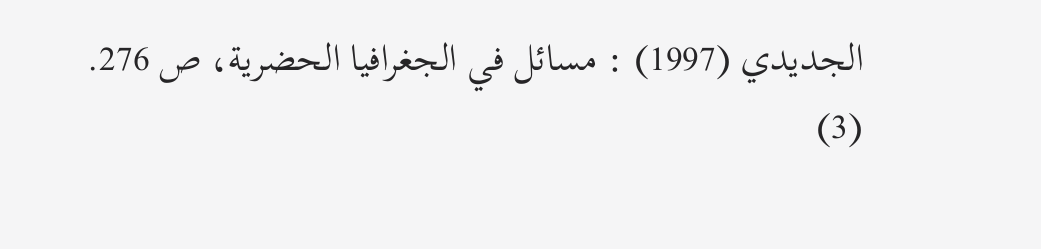الجديدي (1997) : مسائل في الجغرافيا الحضرية، ص 276.
(3)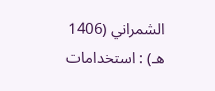الشمراني (1406 هـ) : استخدامات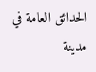الحدائق العامة في مدينة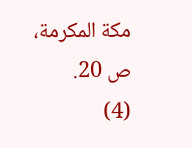مكة المكرمة، ص 20.
(4)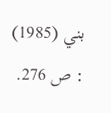بني (1985) : ص 276.